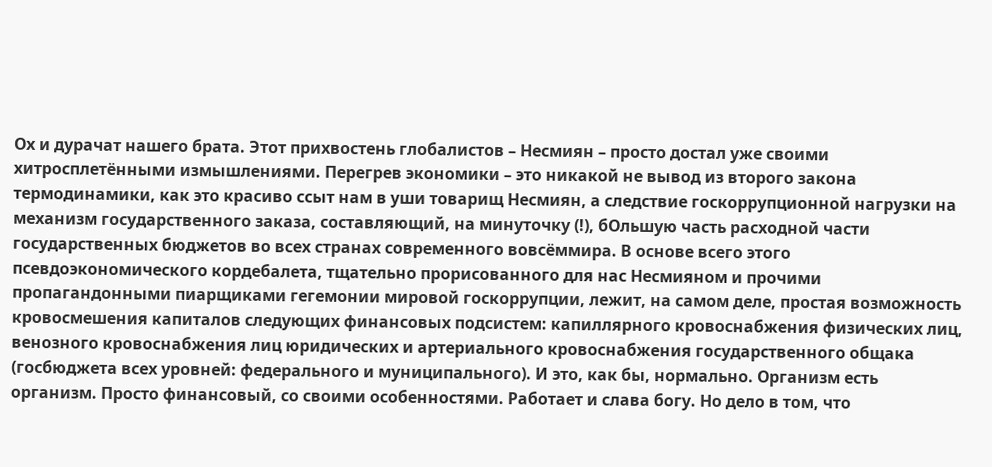Ох и дурачат нашего брата. Этот прихвостень глобалистов – Несмиян – просто достал уже своими хитросплетёнными измышлениями. Перегрев экономики – это никакой не вывод из второго закона термодинамики, как это красиво ссыт нам в уши товарищ Несмиян, а следствие госкоррупционной нагрузки на механизм государственного заказа, составляющий, на минуточку (!), бОльшую часть расходной части государственных бюджетов во всех странах современного вовсёммира. В основе всего этого псевдоэкономического кордебалета, тщательно прорисованного для нас Несмияном и прочими пропагандонными пиарщиками гегемонии мировой госкоррупции, лежит, на самом деле, простая возможность кровосмешения капиталов следующих финансовых подсистем: капиллярного кровоснабжения физических лиц, венозного кровоснабжения лиц юридических и артериального кровоснабжения государственного общака (госбюджета всех уровней: федерального и муниципального). И это, как бы, нормально. Организм есть организм. Просто финансовый, со своими особенностями. Работает и слава богу. Но дело в том, что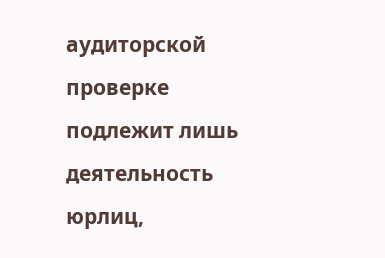аудиторской проверке подлежит лишь деятельность юрлиц,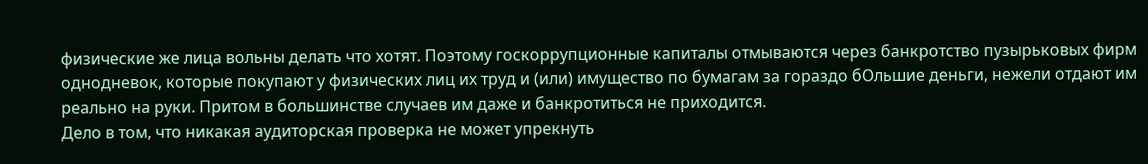физические же лица вольны делать что хотят. Поэтому госкоррупционные капиталы отмываются через банкротство пузырьковых фирм однодневок, которые покупают у физических лиц их труд и (или) имущество по бумагам за гораздо бОльшие деньги, нежели отдают им реально на руки. Притом в большинстве случаев им даже и банкротиться не приходится.
Дело в том, что никакая аудиторская проверка не может упрекнуть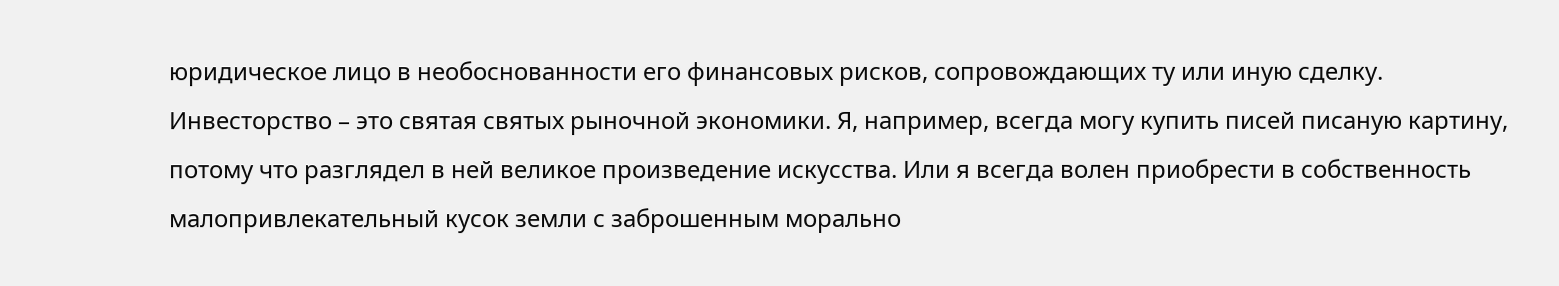юридическое лицо в необоснованности его финансовых рисков, сопровождающих ту или иную сделку.
Инвесторство – это святая святых рыночной экономики. Я, например, всегда могу купить писей писаную картину, потому что разглядел в ней великое произведение искусства. Или я всегда волен приобрести в собственность малопривлекательный кусок земли с заброшенным морально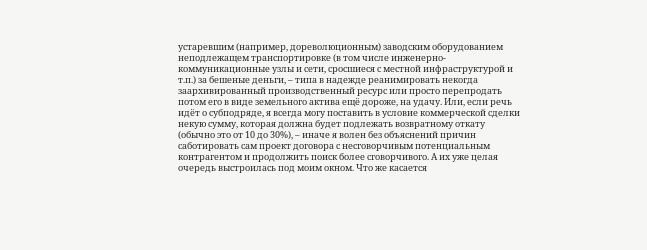устаревшим (например, дореволюционным) заводским оборудованием неподлежащем транспортировке (в том числе инженерно-коммуникационные узлы и сети, сросшиеся с местной инфраструктурой и т.п.) за бешеные деньги, – типа в надежде реанимировать некогда заархивированный производственный ресурс или просто перепродать потом его в виде земельного актива ещё дороже, на удачу. Или, если речь идёт о субподряде, я всегда могу поставить в условие коммерческой сделки некую сумму, которая должна будет подлежать возвратному откату (обычно это от 10 до 30%), – иначе я волен без объяснений причин саботировать сам проект договора с несговорчивым потенциальным контрагентом и продолжить поиск более сговорчивого. А их уже целая очередь выстроилась под моим окном. Что же касается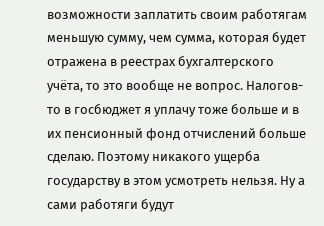возможности заплатить своим работягам меньшую сумму, чем сумма, которая будет отражена в реестрах бухгалтерского учёта, то это вообще не вопрос. Налогов-то в госбюджет я уплачу тоже больше и в их пенсионный фонд отчислений больше сделаю. Поэтому никакого ущерба государству в этом усмотреть нельзя. Ну а сами работяги будут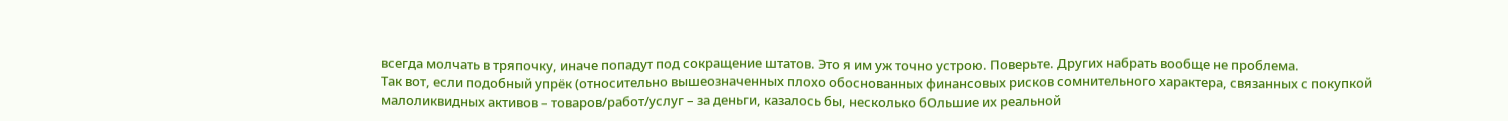всегда молчать в тряпочку, иначе попадут под сокращение штатов. Это я им уж точно устрою. Поверьте. Других набрать вообще не проблема.
Так вот, если подобный упрёк (относительно вышеозначенных плохо обоснованных финансовых рисков сомнительного характера, связанных с покупкой малоликвидных активов – товаров/работ/услуг – за деньги, казалось бы, несколько бОльшие их реальной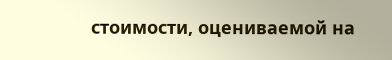стоимости, оцениваемой на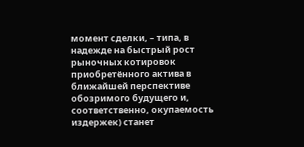момент сделки, – типа, в надежде на быстрый рост рыночных котировок приобретённого актива в ближайшей перспективе обозримого будущего и, соответственно, окупаемость издержек) станет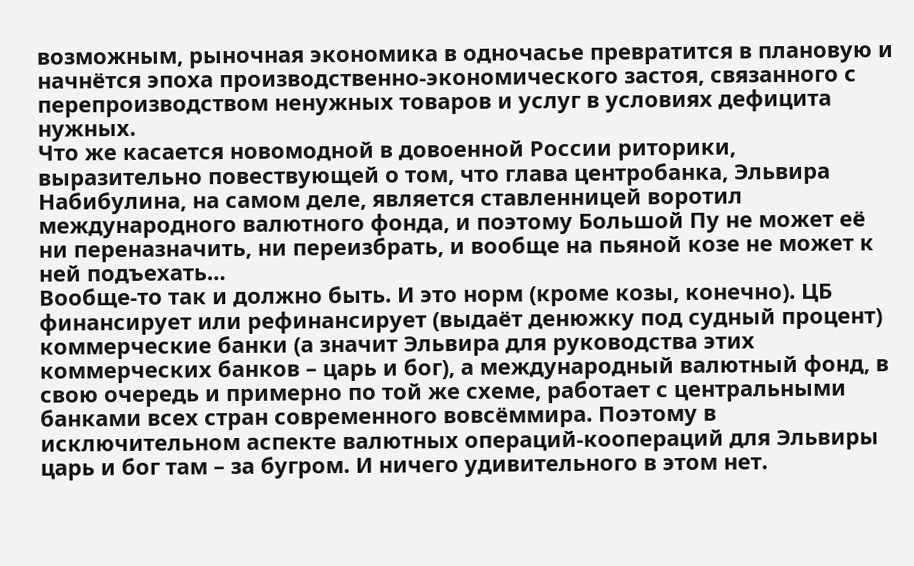возможным, рыночная экономика в одночасье превратится в плановую и начнётся эпоха производственно-экономического застоя, связанного с перепроизводством ненужных товаров и услуг в условиях дефицита нужных.
Что же касается новомодной в довоенной России риторики, выразительно повествующей о том, что глава центробанка, Эльвира Набибулина, на самом деле, является ставленницей воротил международного валютного фонда, и поэтому Большой Пу не может её ни переназначить, ни переизбрать, и вообще на пьяной козе не может к ней подъехать…
Вообще-то так и должно быть. И это норм (кроме козы, конечно). ЦБ финансирует или рефинансирует (выдаёт денюжку под судный процент) коммерческие банки (а значит Эльвира для руководства этих коммерческих банков – царь и бог), а международный валютный фонд, в свою очередь и примерно по той же схеме, работает с центральными банками всех стран современного вовсёммира. Поэтому в исключительном аспекте валютных операций-коопераций для Эльвиры царь и бог там – за бугром. И ничего удивительного в этом нет.